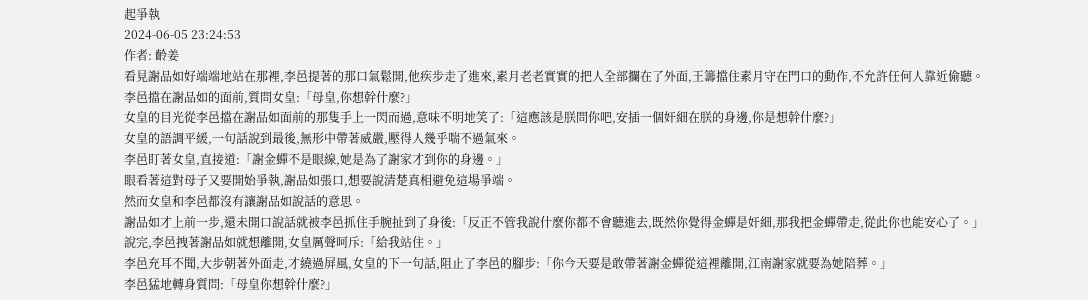起爭執
2024-06-05 23:24:53
作者: 齡姜
看見謝品如好端端地站在那裡,李邑提著的那口氣鬆開,他疾步走了進來,素月老老實實的把人全部攔在了外面,王籌擋住素月守在門口的動作,不允許任何人靠近偷聽。
李邑擋在謝品如的面前,質問女皇:「母皇,你想幹什麼?」
女皇的目光從李邑擋在謝品如面前的那隻手上一閃而過,意味不明地笑了:「這應該是朕問你吧,安插一個奸細在朕的身邊,你是想幹什麼?」
女皇的語調平緩,一句話說到最後,無形中帶著威嚴,壓得人幾乎喘不過氣來。
李邑盯著女皇,直接道:「謝金蟬不是眼線,她是為了謝家才到你的身邊。」
眼看著這對母子又要開始爭執,謝品如張口,想要說清楚真相避免這場爭端。
然而女皇和李邑都沒有讓謝品如說話的意思。
謝品如才上前一步,還未開口說話就被李邑抓住手腕扯到了身後:「反正不管我說什麼你都不會聽進去,既然你覺得金蟬是奸細,那我把金蟬帶走,從此你也能安心了。」
說完,李邑拽著謝品如就想離開,女皇厲聲呵斥:「給我站住。」
李邑充耳不聞,大步朝著外面走,才繞過屏風,女皇的下一句話,阻止了李邑的腳步:「你今天要是敢帶著謝金蟬從這裡離開,江南謝家就要為她陪葬。」
李邑猛地轉身質問:「母皇你想幹什麼?」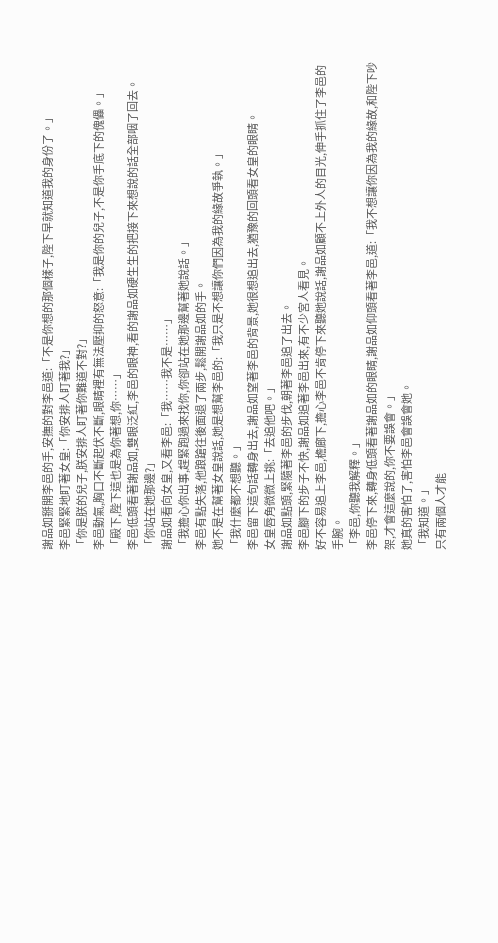謝品如掰開李邑的手,安撫的對李邑道:「不是你想的那個樣子,陛下早就知道我的身份了。」
李邑緊緊地盯著女皇:「你安排人盯著我?」
「你是朕的兒子,朕安排人盯著你難道不對?」
李邑動氣,胸口不斷起伏不斷,眼睛裡有無法壓抑的怒意:「我是你的兒子,不是你手底下的傀儡。」
「殿下,陛下這也是為你著想,你……」
李邑低頭看著謝品如,雙眼泛紅,李邑的眼神,看的謝品如硬生生的把接下來想說的話全部咽了回去。
「你站在她那邊?」
謝品如看向女皇,又看李邑:「我……我不是……」
「我擔心你出事,趕緊跑過來找你,你卻站在她那邊幫著她說話。」
李邑有點失落,他踉蹌往後面退了兩步,鬆開謝品如的手。
她不是在幫著女皇說話,她是想幫李邑的:「我只是不想讓你們因為我的緣故爭執。」
「我什麼都不想聽。」
李邑留下這句話轉身出去,謝品如望著李邑的背景,她很想追出去,猶豫的回頭看女皇的眼睛。
女皇唇角微微上挑:「去追他吧。」
謝品如點頭,緊隨著李邑的步伐,朝著李邑追了出去。
李邑腳下的步子不快,謝品如追著李邑出來,有不少宮人看見。
好不容易追上李邑,檐廊下,擔心李邑不肯停下來聽她說話,謝品如顧不上外人的目光,伸手抓住了李邑的手腕。
「李邑,你聽我解釋。」
李邑停下來,轉身低頭看著謝品如的眼睛,謝品如仰頭看著李邑,道:「我不想讓你因為我的緣故,和陛下吵架,才會這麼說的,你不要誤會。」
她真的害怕了,害怕李邑會誤會她。
「我知道。」
只有兩個人才能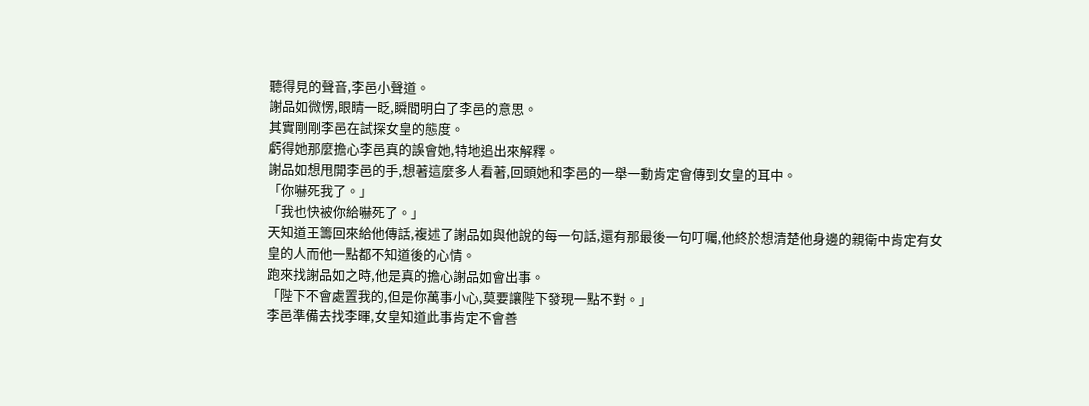聽得見的聲音,李邑小聲道。
謝品如微愣,眼睛一眨,瞬間明白了李邑的意思。
其實剛剛李邑在試探女皇的態度。
虧得她那麼擔心李邑真的誤會她,特地追出來解釋。
謝品如想甩開李邑的手,想著這麼多人看著,回頭她和李邑的一舉一動肯定會傳到女皇的耳中。
「你嚇死我了。」
「我也快被你給嚇死了。」
天知道王籌回來給他傳話,複述了謝品如與他說的每一句話,還有那最後一句叮囑,他終於想清楚他身邊的親衛中肯定有女皇的人而他一點都不知道後的心情。
跑來找謝品如之時,他是真的擔心謝品如會出事。
「陛下不會處置我的,但是你萬事小心,莫要讓陛下發現一點不對。」
李邑準備去找李暉,女皇知道此事肯定不會善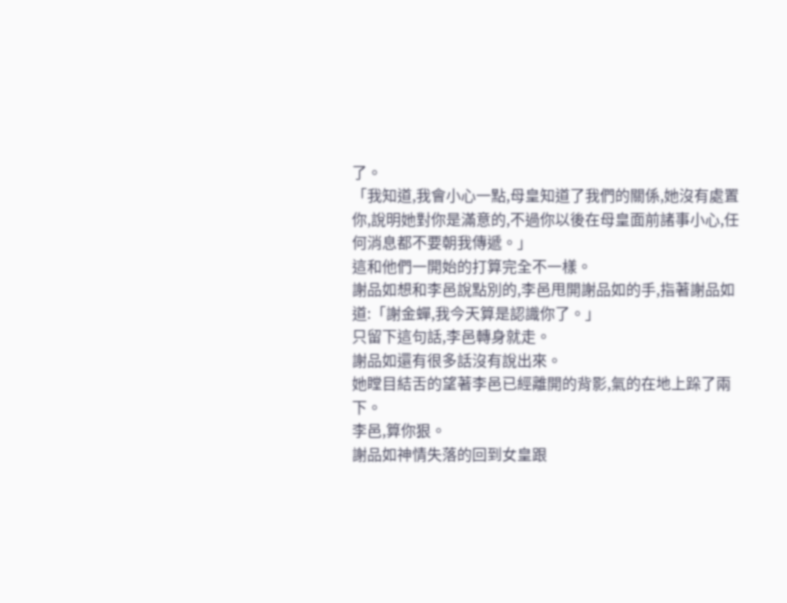了。
「我知道,我會小心一點,母皇知道了我們的關係,她沒有處置你,說明她對你是滿意的,不過你以後在母皇面前諸事小心,任何消息都不要朝我傳遞。」
這和他們一開始的打算完全不一樣。
謝品如想和李邑說點別的,李邑甩開謝品如的手,指著謝品如道:「謝金蟬,我今天算是認識你了。」
只留下這句話,李邑轉身就走。
謝品如還有很多話沒有說出來。
她瞠目結舌的望著李邑已經離開的背影,氣的在地上跺了兩下。
李邑,算你狠。
謝品如神情失落的回到女皇跟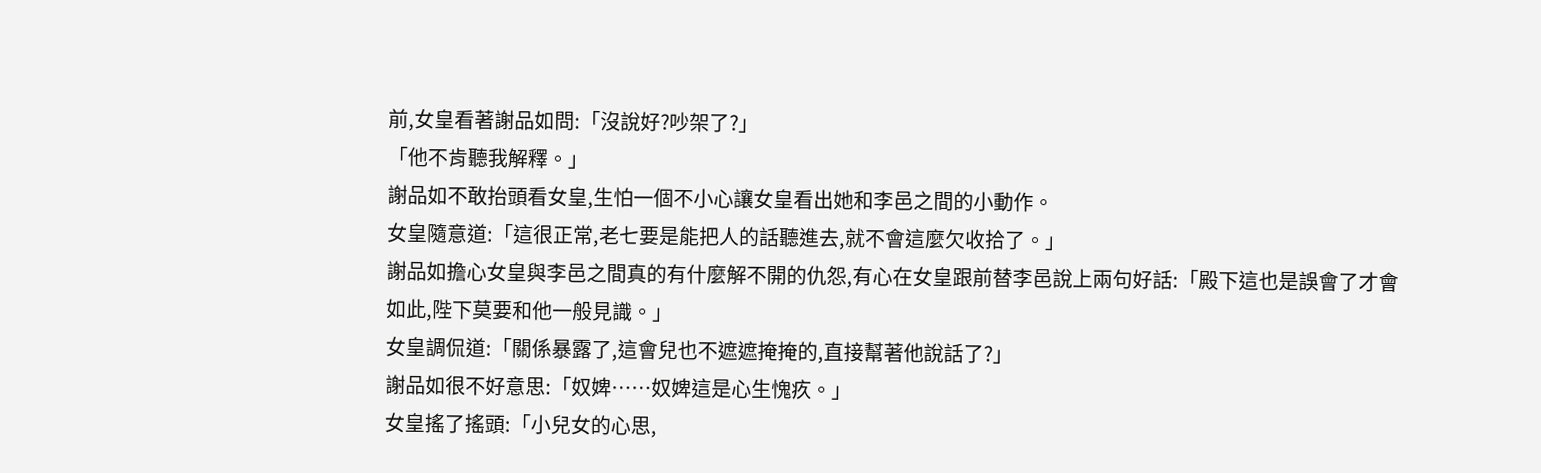前,女皇看著謝品如問:「沒說好?吵架了?」
「他不肯聽我解釋。」
謝品如不敢抬頭看女皇,生怕一個不小心讓女皇看出她和李邑之間的小動作。
女皇隨意道:「這很正常,老七要是能把人的話聽進去,就不會這麼欠收拾了。」
謝品如擔心女皇與李邑之間真的有什麼解不開的仇怨,有心在女皇跟前替李邑說上兩句好話:「殿下這也是誤會了才會如此,陛下莫要和他一般見識。」
女皇調侃道:「關係暴露了,這會兒也不遮遮掩掩的,直接幫著他說話了?」
謝品如很不好意思:「奴婢……奴婢這是心生愧疚。」
女皇搖了搖頭:「小兒女的心思,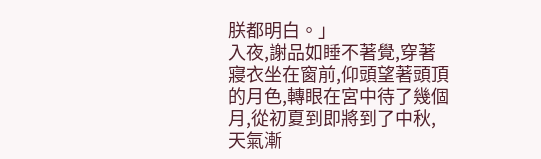朕都明白。」
入夜,謝品如睡不著覺,穿著寢衣坐在窗前,仰頭望著頭頂的月色,轉眼在宮中待了幾個月,從初夏到即將到了中秋,天氣漸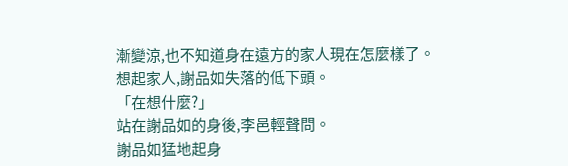漸變涼,也不知道身在遠方的家人現在怎麼樣了。
想起家人,謝品如失落的低下頭。
「在想什麼?」
站在謝品如的身後,李邑輕聲問。
謝品如猛地起身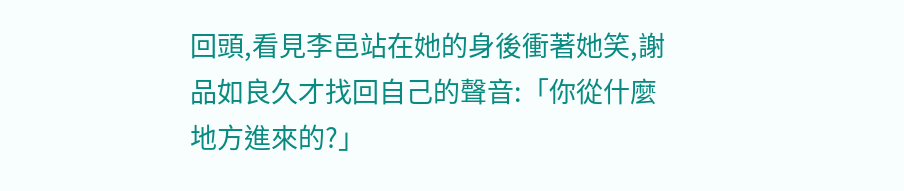回頭,看見李邑站在她的身後衝著她笑,謝品如良久才找回自己的聲音:「你從什麼地方進來的?」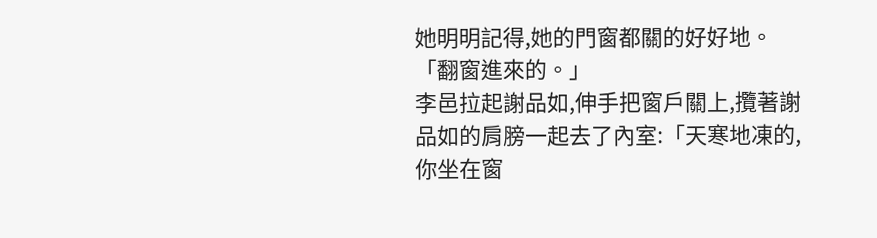她明明記得,她的門窗都關的好好地。
「翻窗進來的。」
李邑拉起謝品如,伸手把窗戶關上,攬著謝品如的肩膀一起去了內室:「天寒地凍的,你坐在窗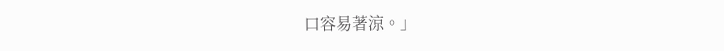口容易著涼。」